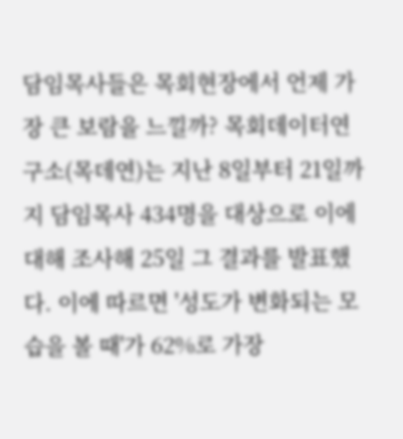담임목사들은 목회현장에서 언제 가장 큰 보람을 느낄까? 목회데이터연구소(목데연)는 지난 8일부터 21일까지 담임목사 434명을 대상으로 이에 대해 조사해 25일 그 결과를 발표했다. 이에 따르면 '성도가 변화되는 모습을 볼 때'가 62%로 가장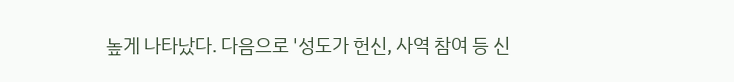높게 나타났다. 다음으로 '성도가 헌신, 사역 참여 등 신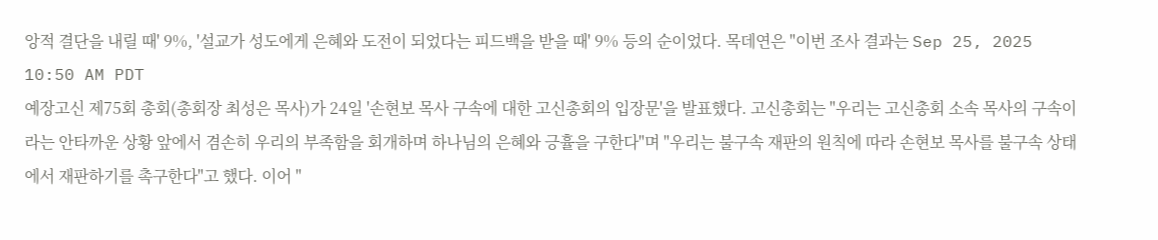앙적 결단을 내릴 때' 9%, '설교가 성도에게 은혜와 도전이 되었다는 피드백을 받을 때' 9% 등의 순이었다. 목데연은 "이번 조사 결과는 Sep 25, 2025 10:50 AM PDT
예장고신 제75회 총회(총회장 최성은 목사)가 24일 '손현보 목사 구속에 대한 고신총회의 입장문'을 발표했다. 고신총회는 "우리는 고신총회 소속 목사의 구속이라는 안타까운 상황 앞에서 겸손히 우리의 부족함을 회개하며 하나님의 은혜와 긍휼을 구한다"며 "우리는 불구속 재판의 원칙에 따라 손현보 목사를 불구속 상태에서 재판하기를 촉구한다"고 했다. 이어 "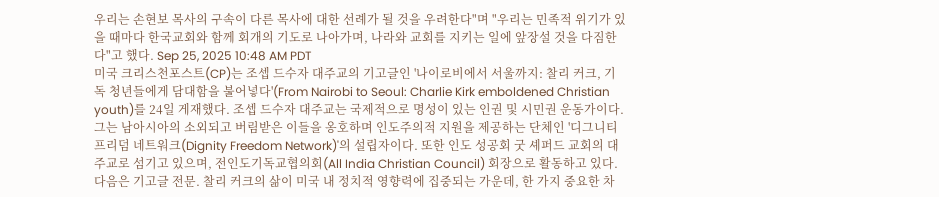우리는 손현보 목사의 구속이 다른 목사에 대한 선례가 될 것을 우려한다"며 "우리는 민족적 위기가 있을 때마다 한국교회와 함께 회개의 기도로 나아가며, 나라와 교회를 지키는 일에 앞장설 것을 다짐한다"고 했다. Sep 25, 2025 10:48 AM PDT
미국 크리스천포스트(CP)는 조셉 드수자 대주교의 기고글인 '나이로비에서 서울까지: 찰리 커크, 기독 청년들에게 담대함을 불어넣다'(From Nairobi to Seoul: Charlie Kirk emboldened Christian youth)를 24일 게재했다. 조셉 드수자 대주교는 국제적으로 명성이 있는 인권 및 시민권 운동가이다. 그는 남아시아의 소외되고 버림받은 이들을 옹호하며 인도주의적 지원을 제공하는 단체인 '디그니티 프리덤 네트워크(Dignity Freedom Network)'의 설립자이다. 또한 인도 성공회 굿 셰퍼드 교회의 대주교로 섬기고 있으며, 전인도기독교협의회(All India Christian Council) 회장으로 활동하고 있다. 다음은 기고글 전문. 찰리 커크의 삶이 미국 내 정치적 영향력에 집중되는 가운데, 한 가지 중요한 차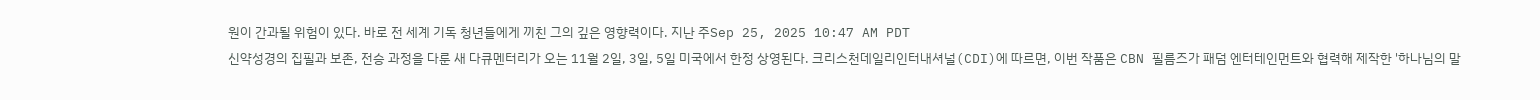원이 간과될 위험이 있다. 바로 전 세계 기독 청년들에게 끼친 그의 깊은 영향력이다. 지난 주Sep 25, 2025 10:47 AM PDT
신약성경의 집필과 보존, 전승 과정을 다룬 새 다큐멘터리가 오는 11월 2일, 3일, 5일 미국에서 한정 상영된다. 크리스천데일리인터내셔널(CDI)에 따르면, 이번 작품은 CBN 필름즈가 패덤 엔터테인먼트와 협력해 제작한 '하나님의 말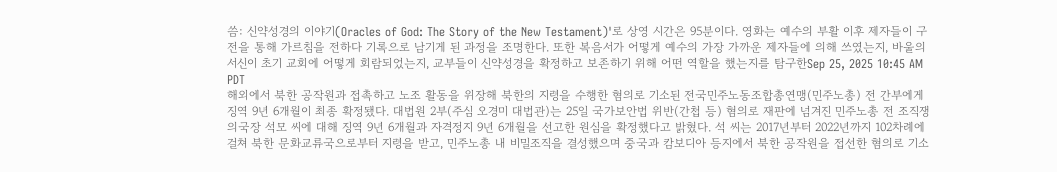씀: 신약성경의 이야기(Oracles of God: The Story of the New Testament)'로 상영 시간은 95분이다. 영화는 예수의 부활 이후 제자들이 구전을 통해 가르침을 전하다 기록으로 남기게 된 과정을 조명한다. 또한 복음서가 어떻게 예수의 가장 가까운 제자들에 의해 쓰였는지, 바울의 서신이 초기 교회에 어떻게 회람되었는지, 교부들이 신약성경을 확정하고 보존하기 위해 어떤 역할을 했는지를 탐구한Sep 25, 2025 10:45 AM PDT
해외에서 북한 공작원과 접촉하고 노조 활동을 위장해 북한의 지령을 수행한 혐의로 기소된 전국민주노동조합총연맹(민주노총) 전 간부에게 징역 9년 6개월이 최종 확정됐다. 대법원 2부(주심 오경미 대법관)는 25일 국가보안법 위반(간첩 등) 혐의로 재판에 넘겨진 민주노총 전 조직쟁의국장 석모 씨에 대해 징역 9년 6개월과 자격정지 9년 6개월을 선고한 원심을 확정했다고 밝혔다. 석 씨는 2017년부터 2022년까지 102차례에 걸쳐 북한 문화교류국으로부터 지령을 받고, 민주노총 내 비밀조직을 결성했으며 중국과 캄보디아 등지에서 북한 공작원을 접선한 혐의로 기소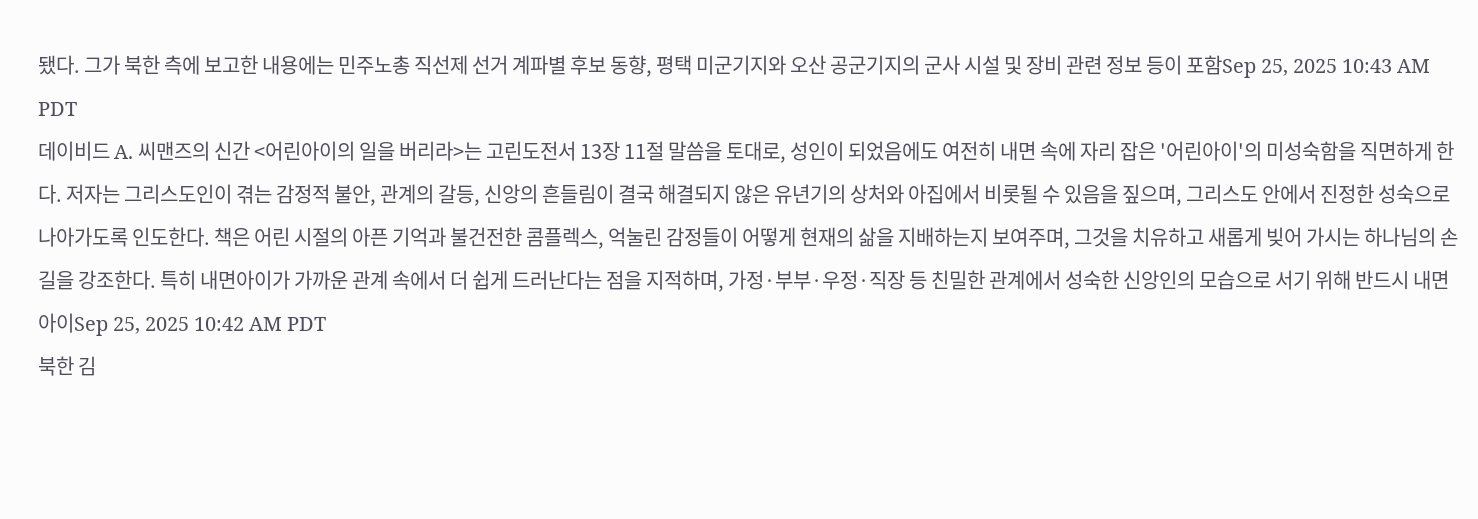됐다. 그가 북한 측에 보고한 내용에는 민주노총 직선제 선거 계파별 후보 동향, 평택 미군기지와 오산 공군기지의 군사 시설 및 장비 관련 정보 등이 포함Sep 25, 2025 10:43 AM PDT
데이비드 A. 씨맨즈의 신간 <어린아이의 일을 버리라>는 고린도전서 13장 11절 말씀을 토대로, 성인이 되었음에도 여전히 내면 속에 자리 잡은 '어린아이'의 미성숙함을 직면하게 한다. 저자는 그리스도인이 겪는 감정적 불안, 관계의 갈등, 신앙의 흔들림이 결국 해결되지 않은 유년기의 상처와 아집에서 비롯될 수 있음을 짚으며, 그리스도 안에서 진정한 성숙으로 나아가도록 인도한다. 책은 어린 시절의 아픈 기억과 불건전한 콤플렉스, 억눌린 감정들이 어떻게 현재의 삶을 지배하는지 보여주며, 그것을 치유하고 새롭게 빚어 가시는 하나님의 손길을 강조한다. 특히 내면아이가 가까운 관계 속에서 더 쉽게 드러난다는 점을 지적하며, 가정·부부·우정·직장 등 친밀한 관계에서 성숙한 신앙인의 모습으로 서기 위해 반드시 내면아이Sep 25, 2025 10:42 AM PDT
북한 김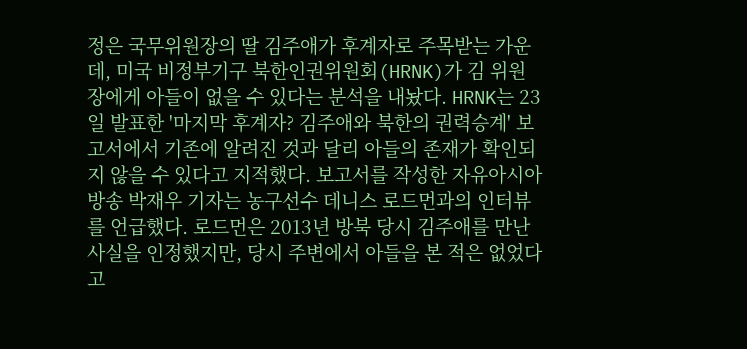정은 국무위원장의 딸 김주애가 후계자로 주목받는 가운데, 미국 비정부기구 북한인권위원회(HRNK)가 김 위원장에게 아들이 없을 수 있다는 분석을 내놨다. HRNK는 23일 발표한 '마지막 후계자? 김주애와 북한의 권력승계' 보고서에서 기존에 알려진 것과 달리 아들의 존재가 확인되지 않을 수 있다고 지적했다. 보고서를 작성한 자유아시아방송 박재우 기자는 농구선수 데니스 로드먼과의 인터뷰를 언급했다. 로드먼은 2013년 방북 당시 김주애를 만난 사실을 인정했지만, 당시 주변에서 아들을 본 적은 없었다고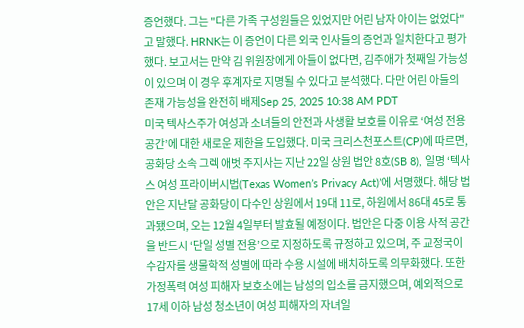증언했다. 그는 "다른 가족 구성원들은 있었지만 어린 남자 아이는 없었다"고 말했다. HRNK는 이 증언이 다른 외국 인사들의 증언과 일치한다고 평가했다. 보고서는 만약 김 위원장에게 아들이 없다면, 김주애가 첫째일 가능성이 있으며 이 경우 후계자로 지명될 수 있다고 분석했다. 다만 어린 아들의 존재 가능성을 완전히 배제Sep 25, 2025 10:38 AM PDT
미국 텍사스주가 여성과 소녀들의 안전과 사생활 보호를 이유로 ‘여성 전용 공간’에 대한 새로운 제한을 도입했다. 미국 크리스천포스트(CP)에 따르면, 공화당 소속 그렉 애벗 주지사는 지난 22일 상원 법안 8호(SB 8), 일명 ‘텍사스 여성 프라이버시법(Texas Women’s Privacy Act)’에 서명했다. 해당 법안은 지난달 공화당이 다수인 상원에서 19대 11로, 하원에서 86대 45로 통과됐으며, 오는 12월 4일부터 발효될 예정이다. 법안은 다중 이용 사적 공간을 반드시 ‘단일 성별 전용’으로 지정하도록 규정하고 있으며, 주 교정국이 수감자를 생물학적 성별에 따라 수용 시설에 배치하도록 의무화했다. 또한 가정폭력 여성 피해자 보호소에는 남성의 입소를 금지했으며, 예외적으로 17세 이하 남성 청소년이 여성 피해자의 자녀일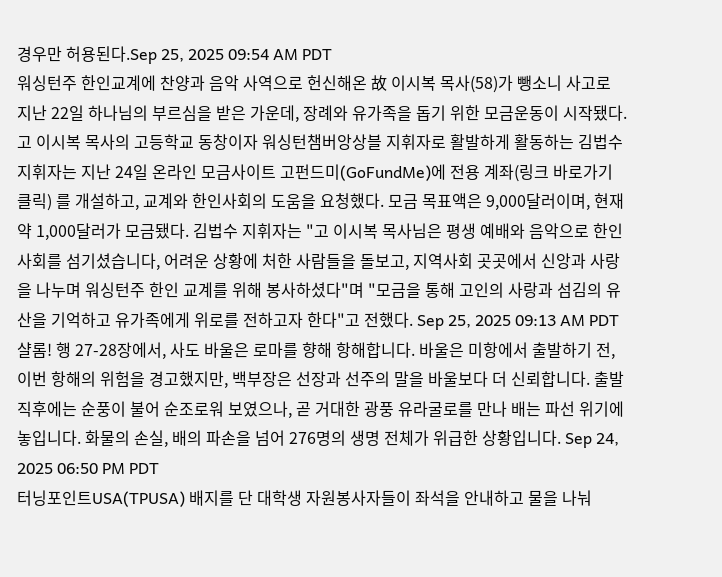경우만 허용된다.Sep 25, 2025 09:54 AM PDT
워싱턴주 한인교계에 찬양과 음악 사역으로 헌신해온 故 이시복 목사(58)가 뺑소니 사고로 지난 22일 하나님의 부르심을 받은 가운데, 장례와 유가족을 돕기 위한 모금운동이 시작됐다. 고 이시복 목사의 고등학교 동창이자 워싱턴챔버앙상블 지휘자로 활발하게 활동하는 김법수 지휘자는 지난 24일 온라인 모금사이트 고펀드미(GoFundMe)에 전용 계좌(링크 바로가기 클릭) 를 개설하고, 교계와 한인사회의 도움을 요청했다. 모금 목표액은 9,000달러이며, 현재 약 1,000달러가 모금됐다. 김법수 지휘자는 "고 이시복 목사님은 평생 예배와 음악으로 한인사회를 섬기셨습니다, 어려운 상황에 처한 사람들을 돌보고, 지역사회 곳곳에서 신앙과 사랑을 나누며 워싱턴주 한인 교계를 위해 봉사하셨다"며 "모금을 통해 고인의 사랑과 섬김의 유산을 기억하고 유가족에게 위로를 전하고자 한다"고 전했다. Sep 25, 2025 09:13 AM PDT
샬롬! 행 27-28장에서, 사도 바울은 로마를 향해 항해합니다. 바울은 미항에서 출발하기 전, 이번 항해의 위험을 경고했지만, 백부장은 선장과 선주의 말을 바울보다 더 신뢰합니다. 출발 직후에는 순풍이 불어 순조로워 보였으나, 곧 거대한 광풍 유라굴로를 만나 배는 파선 위기에 놓입니다. 화물의 손실, 배의 파손을 넘어 276명의 생명 전체가 위급한 상황입니다. Sep 24, 2025 06:50 PM PDT
터닝포인트USA(TPUSA) 배지를 단 대학생 자원봉사자들이 좌석을 안내하고 물을 나눠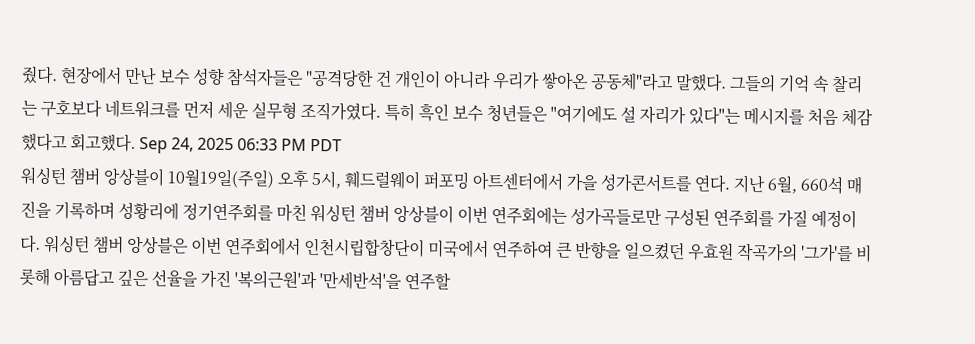줬다. 현장에서 만난 보수 성향 참석자들은 "공격당한 건 개인이 아니라 우리가 쌓아온 공동체"라고 말했다. 그들의 기억 속 찰리는 구호보다 네트워크를 먼저 세운 실무형 조직가였다. 특히 흑인 보수 청년들은 "여기에도 설 자리가 있다"는 메시지를 처음 체감했다고 회고했다. Sep 24, 2025 06:33 PM PDT
워싱턴 챔버 앙상블이 10월19일(주일) 오후 5시, 훼드럴웨이 퍼포밍 아트센터에서 가을 성가콘서트를 연다. 지난 6월, 660석 매진을 기록하며 성황리에 정기연주회를 마친 워싱턴 챔버 앙상블이 이번 연주회에는 성가곡들로만 구성된 연주회를 가질 예정이다. 워싱턴 챔버 앙상블은 이번 연주회에서 인천시립합창단이 미국에서 연주하여 큰 반향을 일으켰던 우효원 작곡가의 '그가'를 비롯해 아름답고 깊은 선율을 가진 '복의근원'과 '만세반석'을 연주할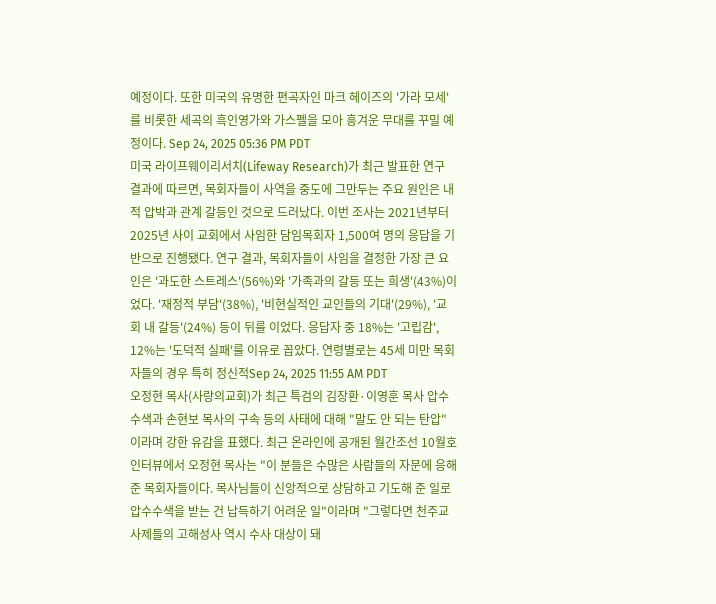예정이다. 또한 미국의 유명한 편곡자인 마크 헤이즈의 '가라 모세' 를 비롯한 세곡의 흑인영가와 가스펠을 모아 흥겨운 무대를 꾸밀 예정이다. Sep 24, 2025 05:36 PM PDT
미국 라이프웨이리서치(Lifeway Research)가 최근 발표한 연구 결과에 따르면, 목회자들이 사역을 중도에 그만두는 주요 원인은 내적 압박과 관계 갈등인 것으로 드러났다. 이번 조사는 2021년부터 2025년 사이 교회에서 사임한 담임목회자 1,500여 명의 응답을 기반으로 진행됐다. 연구 결과, 목회자들이 사임을 결정한 가장 큰 요인은 '과도한 스트레스'(56%)와 '가족과의 갈등 또는 희생'(43%)이었다. '재정적 부담'(38%), '비현실적인 교인들의 기대'(29%), '교회 내 갈등'(24%) 등이 뒤를 이었다. 응답자 중 18%는 '고립감', 12%는 '도덕적 실패'를 이유로 꼽았다. 연령별로는 45세 미만 목회자들의 경우 특히 정신적Sep 24, 2025 11:55 AM PDT
오정현 목사(사랑의교회)가 최근 특검의 김장환·이영훈 목사 압수수색과 손현보 목사의 구속 등의 사태에 대해 "말도 안 되는 탄압"이라며 강한 유감을 표했다. 최근 온라인에 공개된 월간조선 10월호 인터뷰에서 오정현 목사는 "이 분들은 수많은 사람들의 자문에 응해 준 목회자들이다. 목사님들이 신앙적으로 상담하고 기도해 준 일로 압수수색을 받는 건 납득하기 어려운 일"이라며 "그렇다면 천주교 사제들의 고해성사 역시 수사 대상이 돼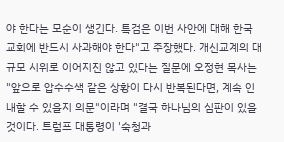야 한다는 모순이 생긴다. 특검은 이번 사안에 대해 한국교회에 반드시 사과해야 한다"고 주장했다. 개신교계의 대규모 시위로 이어지진 않고 있다는 질문에 오정현 목사는 "앞으로 압수수색 같은 상황이 다시 반복된다면, 계속 인내할 수 있을지 의문"이라며 "결국 하나님의 심판이 있을 것이다. 트럼프 대통령이 '숙청과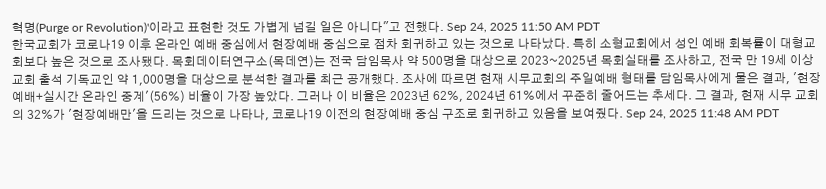혁명(Purge or Revolution)'이라고 표현한 것도 가볍게 넘길 일은 아니다"고 전했다. Sep 24, 2025 11:50 AM PDT
한국교회가 코로나19 이후 온라인 예배 중심에서 현장예배 중심으로 점차 회귀하고 있는 것으로 나타났다. 특히 소형교회에서 성인 예배 회복률이 대형교회보다 높은 것으로 조사됐다. 목회데이터연구소(목데연)는 전국 담임목사 약 500명을 대상으로 2023~2025년 목회실태를 조사하고, 전국 만 19세 이상 교회 출석 기독교인 약 1,000명을 대상으로 분석한 결과를 최근 공개했다. 조사에 따르면 현재 시무교회의 주일예배 형태를 담임목사에게 물은 결과, '현장예배+실시간 온라인 중계'(56%) 비율이 가장 높았다. 그러나 이 비율은 2023년 62%, 2024년 61%에서 꾸준히 줄어드는 추세다. 그 결과, 현재 시무 교회의 32%가 '현장예배만'을 드리는 것으로 나타나, 코로나19 이전의 현장예배 중심 구조로 회귀하고 있음을 보여줬다. Sep 24, 2025 11:48 AM PDT